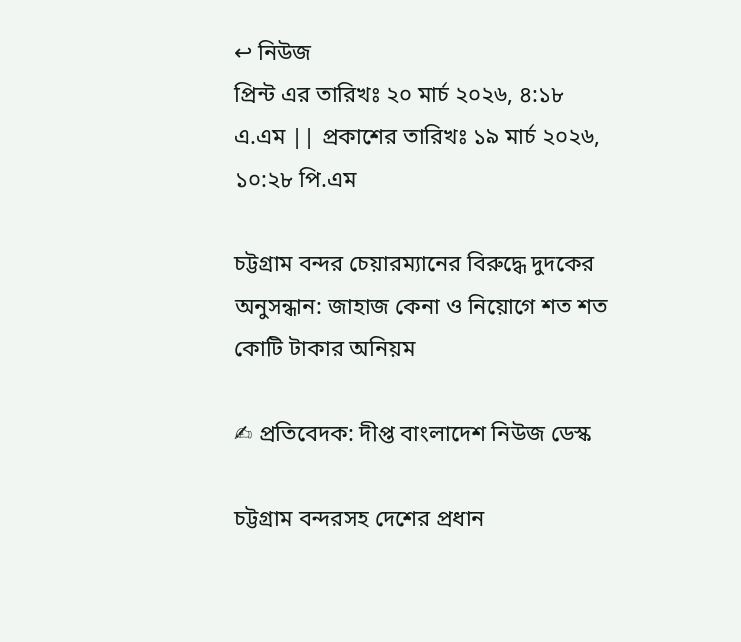↩ নিউজ
প্রিন্ট এর তারিখঃ ২০ মার্চ ২০২৬, ৪:১৮ এ.এম || প্রকাশের তারিখঃ ১৯ মার্চ ২০২৬, ১০:২৮ পি.এম

চট্টগ্রাম বন্দর চেয়ারম্যানের বিরুদ্ধে দুদকের অনুসন্ধান: জাহাজ কেনা ও নিয়োগে শত শত কোটি টাকার অনিয়ম

✍ প্রতিবেদক: দীপ্ত বাংলাদেশ নিউজ ডেস্ক

চট্টগ্রাম বন্দরসহ দেশের প্রধান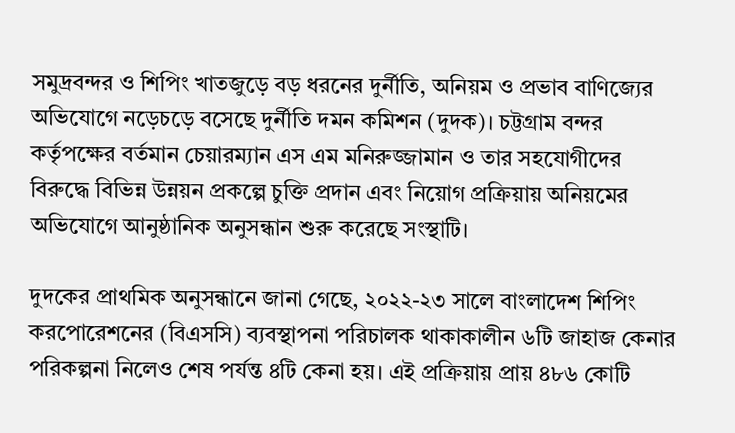সমুদ্রবন্দর ও শিপিং খাতজুড়ে বড় ধরনের দুর্নীতি, অনিয়ম ও প্রভাব বাণিজ্যের অভিযোগে নড়েচড়ে বসেছে দুর্নীতি দমন কমিশন (দুদক)। চট্টগ্রাম বন্দর কর্তৃপক্ষের বর্তমান চেয়ারম্যান এস এম মনিরুজ্জামান ও তার সহযোগীদের বিরুদ্ধে বিভিন্ন উন্নয়ন প্রকল্পে চুক্তি প্রদান এবং নিয়োগ প্রক্রিয়ায় অনিয়মের অভিযোগে আনুষ্ঠানিক অনুসন্ধান শুরু করেছে সংস্থাটি।

দুদকের প্রাথমিক অনুসন্ধানে জানা গেছে, ২০২২-২৩ সালে বাংলাদেশ শিপিং করপোরেশনের (বিএসসি) ব্যবস্থাপনা পরিচালক থাকাকালীন ৬টি জাহাজ কেনার পরিকল্পনা নিলেও শেষ পর্যন্ত ৪টি কেনা হয়। এই প্রক্রিয়ায় প্রায় ৪৮৬ কোটি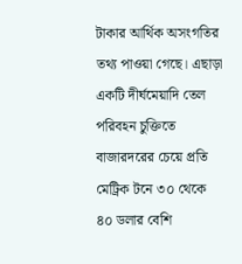টাকার আর্থিক অসংগতির তথ্য পাওয়া গেছে। এছাড়া একটি দীর্ঘমেয়াদি তেল পরিবহন চুক্তিতে বাজারদরের চেয়ে প্রতি মেট্রিক টনে ৩০ থেকে ৪০ ডলার বেশি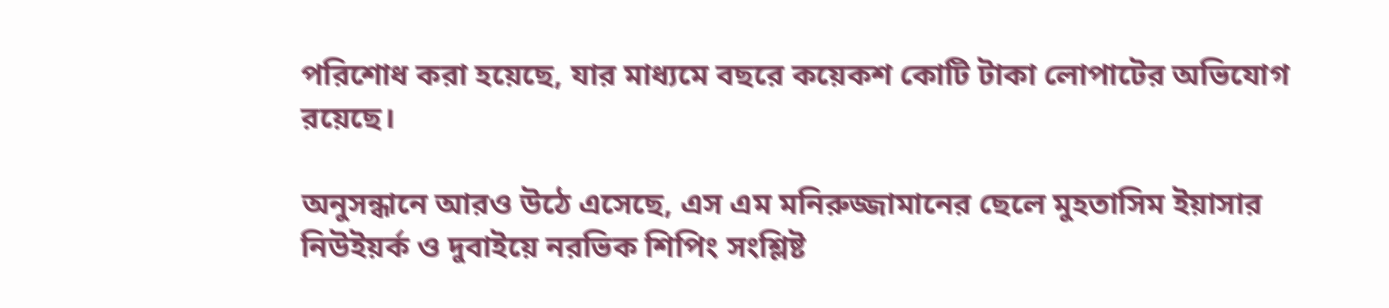পরিশোধ করা হয়েছে, যার মাধ্যমে বছরে কয়েকশ কোটি টাকা লোপাটের অভিযোগ রয়েছে।

অনুসন্ধানে আরও উঠে এসেছে, এস এম মনিরুজ্জামানের ছেলে মুহতাসিম ইয়াসার নিউইয়র্ক ও দুবাইয়ে নরভিক শিপিং সংশ্লিষ্ট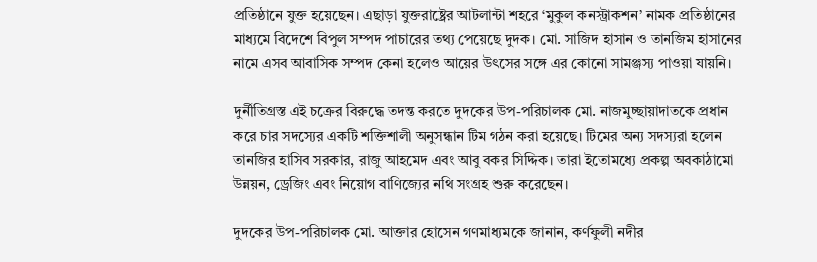প্রতিষ্ঠানে যুক্ত হয়েছেন। এছাড়া যুক্তরাষ্ট্রের আটলান্টা শহরে ‘মুকুল কনস্ট্রাকশন’ নামক প্রতিষ্ঠানের মাধ্যমে বিদেশে বিপুল সম্পদ পাচারের তথ্য পেয়েছে দুদক। মো. সাজিদ হাসান ও তানজিম হাসানের নামে এসব আবাসিক সম্পদ কেনা হলেও আয়ের উৎসের সঙ্গে এর কোনো সামঞ্জস্য পাওয়া যায়নি।

দুর্নীতিগ্রস্ত এই চক্রের বিরুদ্ধে তদন্ত করতে দুদকের উপ-পরিচালক মো. নাজমুচ্ছায়াদাতকে প্রধান করে চার সদস্যের একটি শক্তিশালী অনুসন্ধান টিম গঠন করা হয়েছে। টিমের অন্য সদস্যরা হলেন তানজির হাসিব সরকার, রাজু আহমেদ এবং আবু বকর সিদ্দিক। তারা ইতোমধ্যে প্রকল্প অবকাঠামো উন্নয়ন, ড্রেজিং এবং নিয়োগ বাণিজ্যের নথি সংগ্রহ শুরু করেছেন।

দুদকের উপ-পরিচালক মো. আক্তার হোসেন গণমাধ্যমকে জানান, কর্ণফুলী নদীর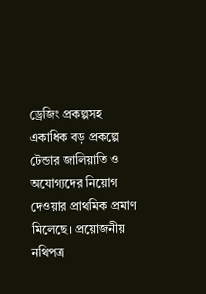ড্রেজিং প্রকল্পসহ একাধিক বড় প্রকল্পে টেন্ডার জালিয়াতি ও অযোগ্যদের নিয়োগ দেওয়ার প্রাথমিক প্রমাণ মিলেছে। প্রয়োজনীয় নথিপত্র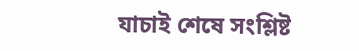যাচাই শেষে সংশ্লিষ্ট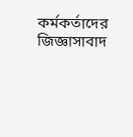কর্মকর্তাদের জিজ্ঞাসাবাদ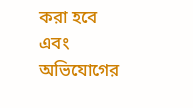করা হবে এবং অভিযোগের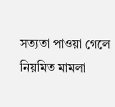সত্যতা পাওয়া গেলে নিয়মিত মামলা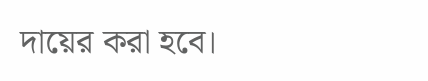দায়ের করা হবে।